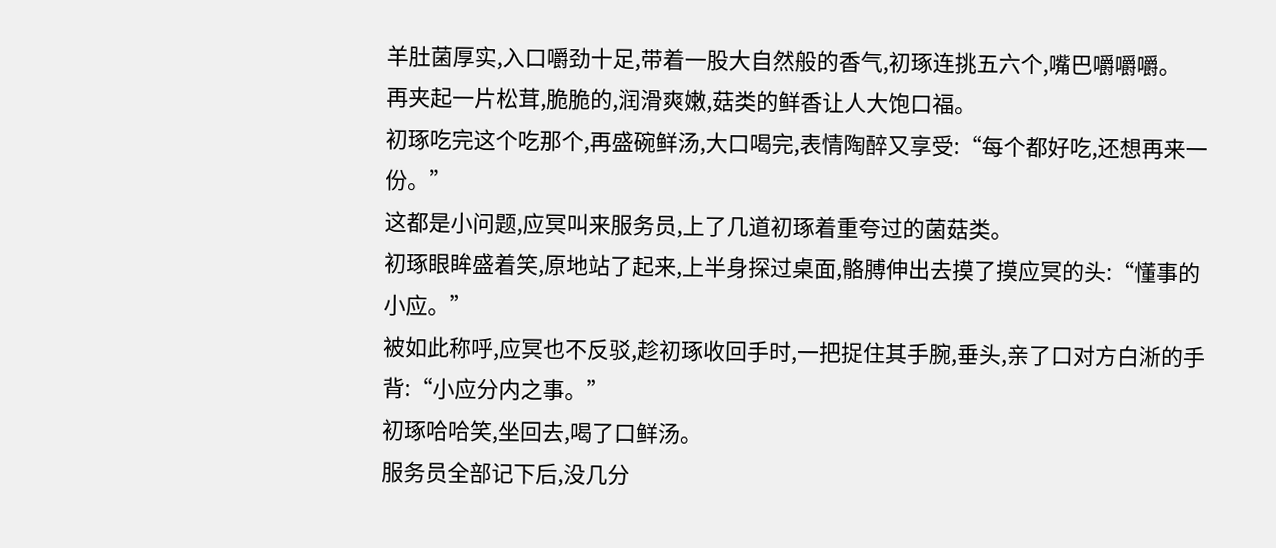羊肚菌厚实,入口嚼劲十足,带着一股大自然般的香气,初琢连挑五六个,嘴巴嚼嚼嚼。
再夹起一片松茸,脆脆的,润滑爽嫩,菇类的鲜香让人大饱口福。
初琢吃完这个吃那个,再盛碗鲜汤,大口喝完,表情陶醉又享受:“每个都好吃,还想再来一份。”
这都是小问题,应冥叫来服务员,上了几道初琢着重夸过的菌菇类。
初琢眼眸盛着笑,原地站了起来,上半身探过桌面,骼膊伸出去摸了摸应冥的头:“懂事的小应。”
被如此称呼,应冥也不反驳,趁初琢收回手时,一把捉住其手腕,垂头,亲了口对方白淅的手背:“小应分内之事。”
初琢哈哈笑,坐回去,喝了口鲜汤。
服务员全部记下后,没几分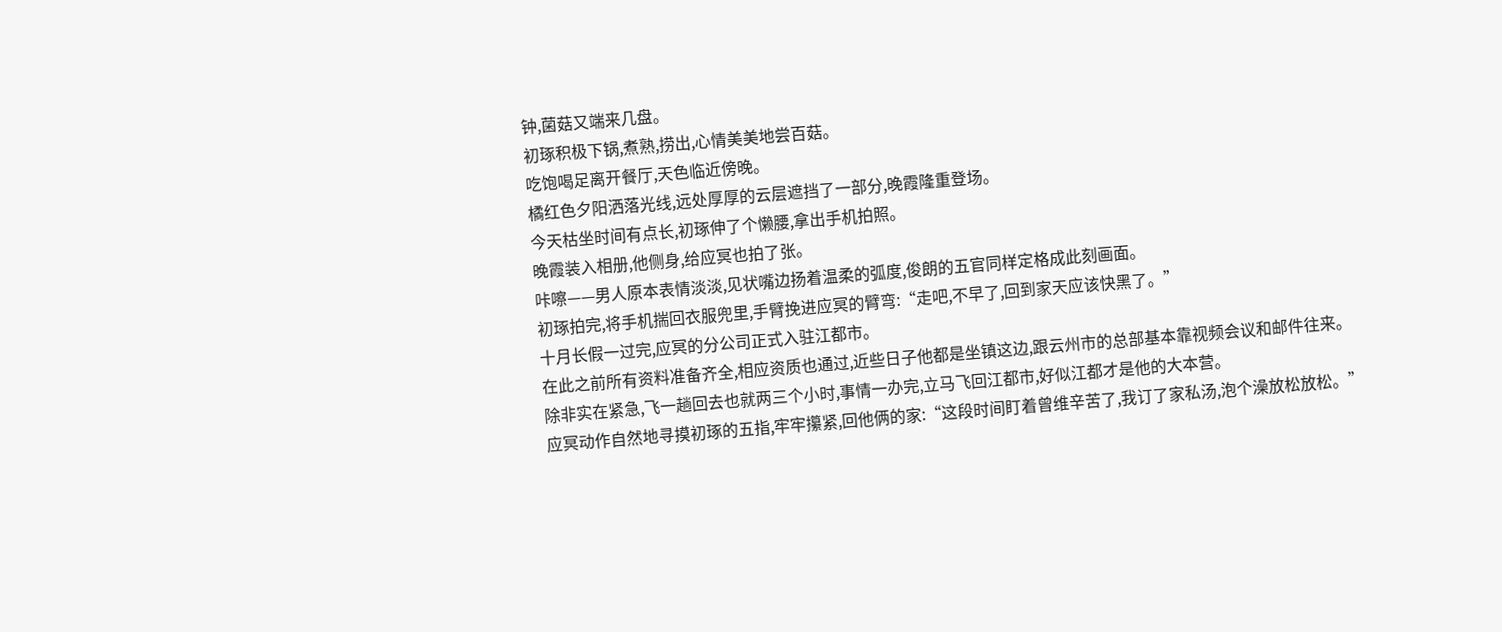钟,菌菇又端来几盘。
初琢积极下锅,煮熟,捞出,心情美美地尝百菇。
吃饱喝足离开餐厅,天色临近傍晚。
橘红色夕阳洒落光线,远处厚厚的云层遮挡了一部分,晚霞隆重登场。
今天枯坐时间有点长,初琢伸了个懒腰,拿出手机拍照。
晚霞装入相册,他侧身,给应冥也拍了张。
咔嚓——男人原本表情淡淡,见状嘴边扬着温柔的弧度,俊朗的五官同样定格成此刻画面。
初琢拍完,将手机揣回衣服兜里,手臂挽进应冥的臂弯:“走吧,不早了,回到家天应该快黑了。”
十月长假一过完,应冥的分公司正式入驻江都市。
在此之前所有资料准备齐全,相应资质也通过,近些日子他都是坐镇这边,跟云州市的总部基本靠视频会议和邮件往来。
除非实在紧急,飞一趟回去也就两三个小时,事情一办完,立马飞回江都市,好似江都才是他的大本营。
应冥动作自然地寻摸初琢的五指,牢牢攥紧,回他俩的家:“这段时间盯着曾维辛苦了,我订了家私汤,泡个澡放松放松。”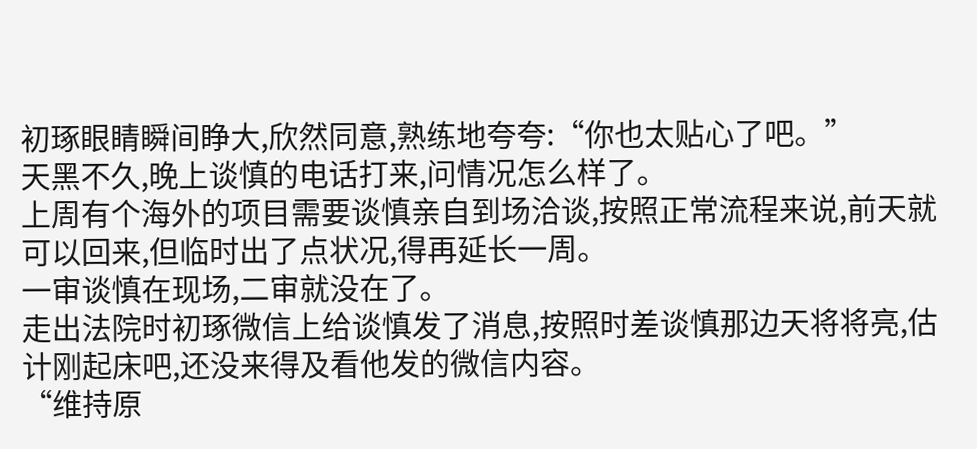初琢眼睛瞬间睁大,欣然同意,熟练地夸夸:“你也太贴心了吧。”
天黑不久,晚上谈慎的电话打来,问情况怎么样了。
上周有个海外的项目需要谈慎亲自到场洽谈,按照正常流程来说,前天就可以回来,但临时出了点状况,得再延长一周。
一审谈慎在现场,二审就没在了。
走出法院时初琢微信上给谈慎发了消息,按照时差谈慎那边天将将亮,估计刚起床吧,还没来得及看他发的微信内容。
“维持原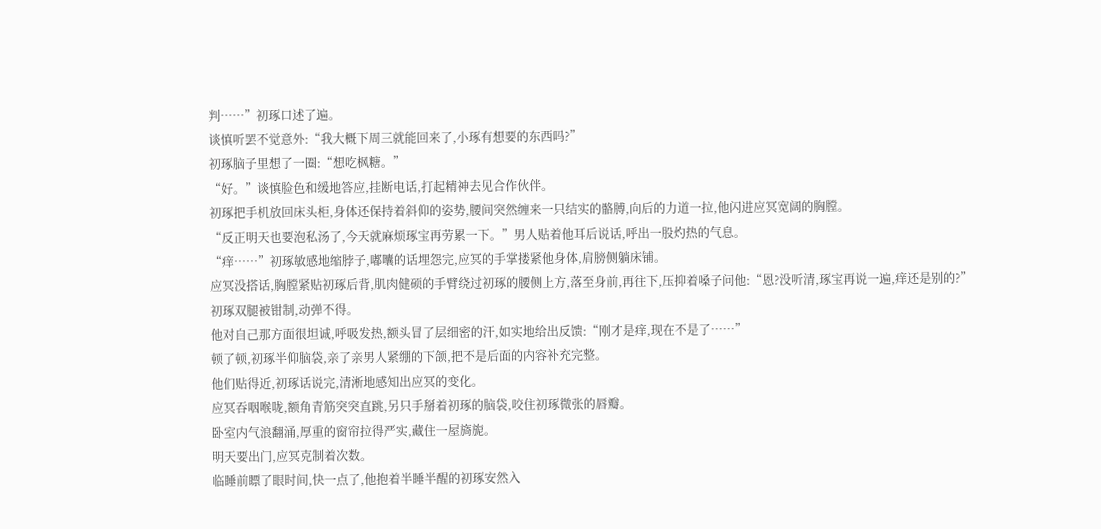判……”初琢口述了遍。
谈慎听罢不觉意外:“我大概下周三就能回来了,小琢有想要的东西吗?”
初琢脑子里想了一圈:“想吃枫糖。”
“好。”谈慎脸色和缓地答应,挂断电话,打起精神去见合作伙伴。
初琢把手机放回床头柜,身体还保持着斜仰的姿势,腰间突然缠来一只结实的骼膊,向后的力道一拉,他闪进应冥宽阔的胸膛。
“反正明天也要泡私汤了,今天就麻烦琢宝再劳累一下。”男人贴着他耳后说话,呼出一股灼热的气息。
“痒……”初琢敏感地缩脖子,嘟囔的话埋怨完,应冥的手掌搂紧他身体,肩膀侧躺床铺。
应冥没搭话,胸膛紧贴初琢后背,肌肉健硕的手臂绕过初琢的腰侧上方,落至身前,再往下,压抑着嗓子问他:“恩?没听清,琢宝再说一遍,痒还是别的?”
初琢双腿被钳制,动弹不得。
他对自己那方面很坦诚,呼吸发热,额头冒了层细密的汗,如实地给出反馈:“刚才是痒,现在不是了……”
顿了顿,初琢半仰脑袋,亲了亲男人紧绷的下颌,把不是后面的内容补充完整。
他们贴得近,初琢话说完,清淅地感知出应冥的变化。
应冥吞咽喉咙,额角青筋突突直跳,另只手掰着初琢的脑袋,咬住初琢微张的唇瓣。
卧室内气浪翻涌,厚重的窗帘拉得严实,藏住一屋旖旎。
明天要出门,应冥克制着次数。
临睡前瞟了眼时间,快一点了,他抱着半睡半醒的初琢安然入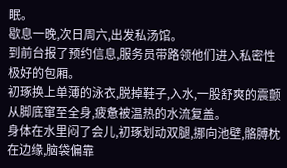眠。
歇息一晚,次日周六,出发私汤馆。
到前台报了预约信息,服务员带路领他们进入私密性极好的包厢。
初琢换上单薄的泳衣,脱掉鞋子,入水,一股舒爽的震颤从脚底窜至全身,疲惫被温热的水流复盖。
身体在水里闷了会儿,初琢划动双腿,挪向池壁,骼膊枕在边缘,脑袋偏靠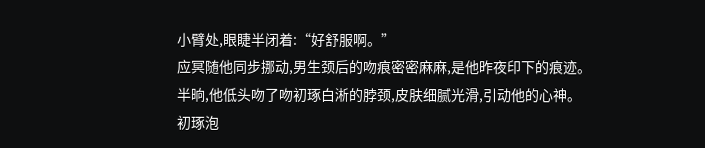小臂处,眼睫半闭着:“好舒服啊。”
应冥随他同步挪动,男生颈后的吻痕密密麻麻,是他昨夜印下的痕迹。
半晌,他低头吻了吻初琢白淅的脖颈,皮肤细腻光滑,引动他的心神。
初琢泡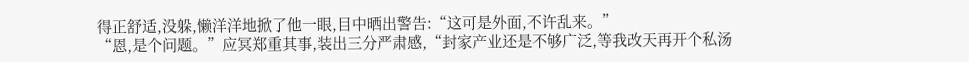得正舒适,没躲,懒洋洋地掀了他一眼,目中晒出警告:“这可是外面,不许乱来。”
“恩,是个问题。”应冥郑重其事,装出三分严肃感,“封家产业还是不够广泛,等我改天再开个私汤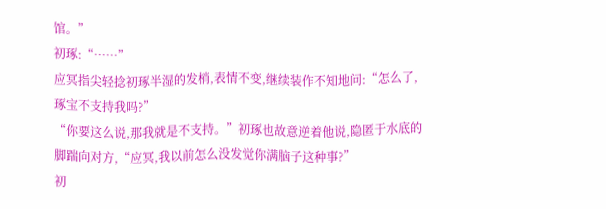馆。”
初琢:“……”
应冥指尖轻捻初琢半湿的发梢,表情不变,继续装作不知地问:“怎么了,琢宝不支持我吗?”
“你要这么说,那我就是不支持。”初琢也故意逆着他说,隐匿于水底的脚踹向对方,“应冥,我以前怎么没发觉你满脑子这种事?”
初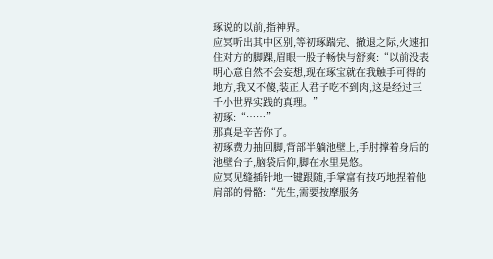琢说的以前,指神界。
应冥听出其中区别,等初琢踹完、撤退之际,火速扣住对方的脚踝,眉眼一股子畅快与舒爽:“以前没表明心意自然不会妄想,现在琢宝就在我触手可得的地方,我又不傻,装正人君子吃不到肉,这是经过三千小世界实践的真理。”
初琢:“……”
那真是辛苦你了。
初琢费力抽回脚,背部半躺池壁上,手肘撑着身后的池壁台子,脑袋后仰,脚在水里晃悠。
应冥见缝插针地一键跟随,手掌富有技巧地捏着他肩部的骨骼:“先生,需要按摩服务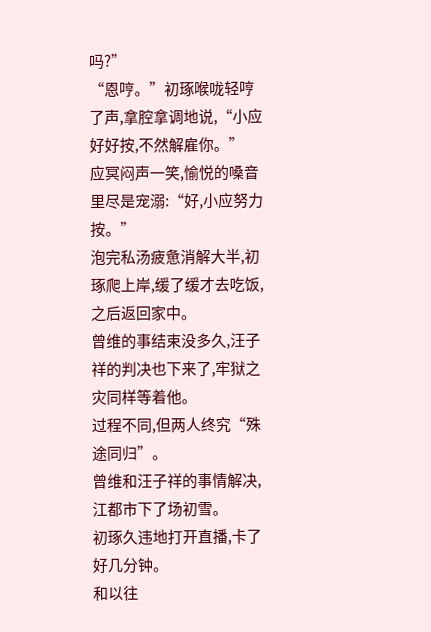吗?”
“恩哼。”初琢喉咙轻哼了声,拿腔拿调地说,“小应好好按,不然解雇你。”
应冥闷声一笑,愉悦的嗓音里尽是宠溺:“好,小应努力按。”
泡完私汤疲惫消解大半,初琢爬上岸,缓了缓才去吃饭,之后返回家中。
曾维的事结束没多久,汪子祥的判决也下来了,牢狱之灾同样等着他。
过程不同,但两人终究“殊途同归”。
曾维和汪子祥的事情解决,江都市下了场初雪。
初琢久违地打开直播,卡了好几分钟。
和以往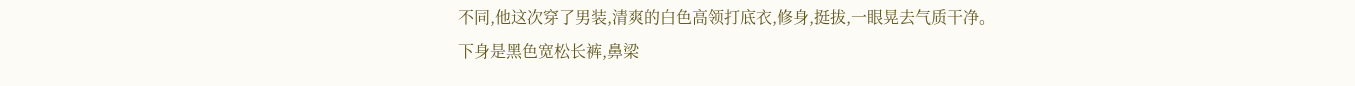不同,他这次穿了男装,清爽的白色高领打底衣,修身,挺拔,一眼晃去气质干净。
下身是黑色宽松长裤,鼻梁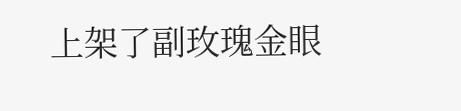上架了副玫瑰金眼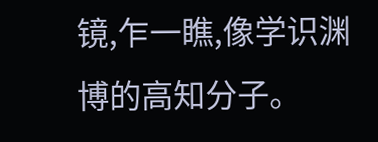镜,乍一瞧,像学识渊博的高知分子。